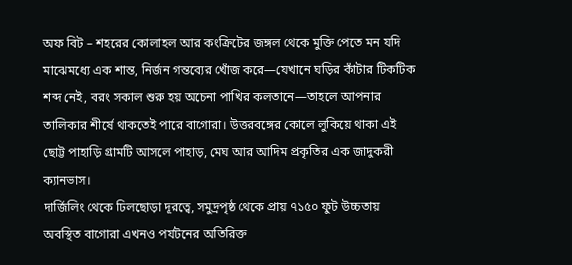অফ বিট – শহরের কোলাহল আর কংক্রিটের জঙ্গল থেকে মুক্তি পেতে মন যদি মাঝেমধ্যে এক শান্ত, নির্জন গন্তব্যের খোঁজ করে—যেখানে ঘড়ির কাঁটার টিকটিক শব্দ নেই, বরং সকাল শুরু হয় অচেনা পাখির কলতানে—তাহলে আপনার তালিকার শীর্ষে থাকতেই পারে বাগোরা। উত্তরবঙ্গের কোলে লুকিয়ে থাকা এই ছোট্ট পাহাড়ি গ্রামটি আসলে পাহাড়, মেঘ আর আদিম প্রকৃতির এক জাদুকরী ক্যানভাস।
দার্জিলিং থেকে ঢিলছোড়া দূরত্বে, সমুদ্রপৃষ্ঠ থেকে প্রায় ৭১৫০ ফুট উচ্চতায় অবস্থিত বাগোরা এখনও পর্যটনের অতিরিক্ত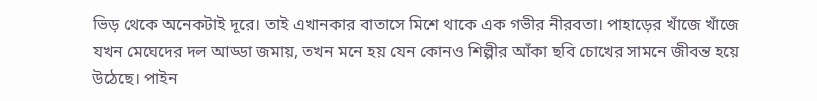ভিড় থেকে অনেকটাই দূরে। তাই এখানকার বাতাসে মিশে থাকে এক গভীর নীরবতা। পাহাড়ের খাঁজে খাঁজে যখন মেঘেদের দল আড্ডা জমায়, তখন মনে হয় যেন কোনও শিল্পীর আঁকা ছবি চোখের সামনে জীবন্ত হয়ে উঠেছে। পাইন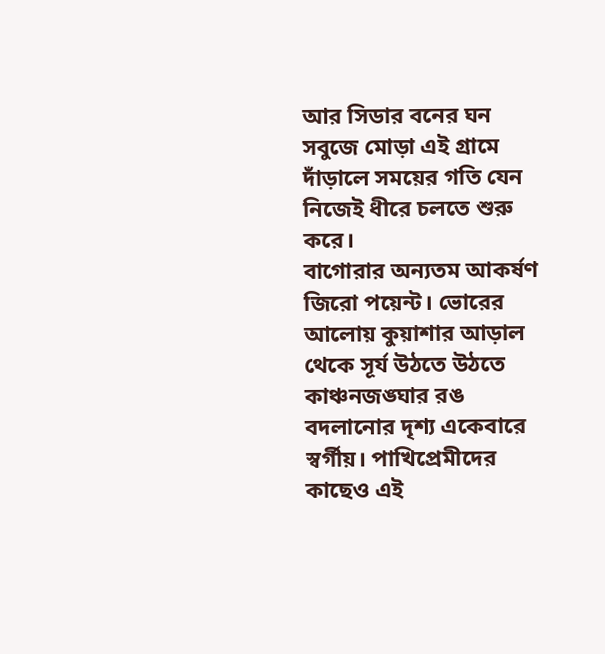আর সিডার বনের ঘন সবুজে মোড়া এই গ্রামে দাঁড়ালে সময়ের গতি যেন নিজেই ধীরে চলতে শুরু করে।
বাগোরার অন্যতম আকর্ষণ জিরো পয়েন্ট। ভোরের আলোয় কুয়াশার আড়াল থেকে সূর্য উঠতে উঠতে কাঞ্চনজঙ্ঘার রঙ বদলানোর দৃশ্য একেবারে স্বর্গীয়। পাখিপ্রেমীদের কাছেও এই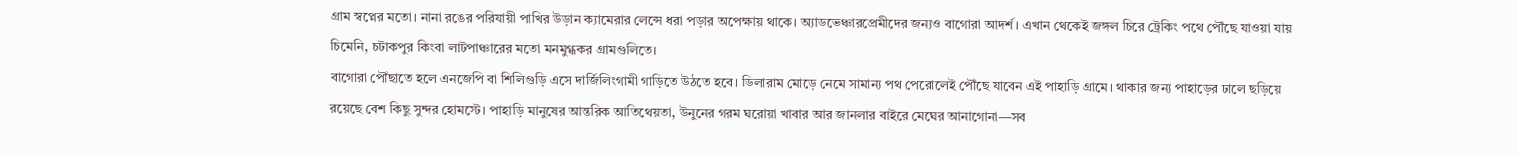গ্রাম স্বপ্নের মতো। নানা রঙের পরিযায়ী পাখির উড়ান ক্যামেরার লেন্সে ধরা পড়ার অপেক্ষায় থাকে। অ্যাডভেঞ্চারপ্রেমীদের জন্যও বাগোরা আদর্শ। এখান থেকেই জঙ্গল চিরে ট্রেকিং পথে পৌঁছে যাওয়া যায় চিমেনি, চটাকপুর কিংবা লাটপাঞ্চারের মতো মনমুগ্ধকর গ্রামগুলিতে।
বাগোরা পৌঁছাতে হলে এনজেপি বা শিলিগুড়ি এসে দার্জিলিংগামী গাড়িতে উঠতে হবে। ডিলারাম মোড়ে নেমে সামান্য পথ পেরোলেই পৌঁছে যাবেন এই পাহাড়ি গ্রামে। থাকার জন্য পাহাড়ের ঢালে ছড়িয়ে রয়েছে বেশ কিছু সুন্দর হোমস্টে। পাহাড়ি মানুষের আন্তরিক আতিথেয়তা, উনুনের গরম ঘরোয়া খাবার আর জানলার বাইরে মেঘের আনাগোনা—সব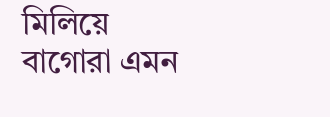মিলিয়ে বাগোরা এমন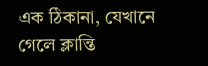এক ঠিকানা, যেখানে গেলে ক্লান্তি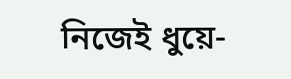নিজেই ধুয়ে-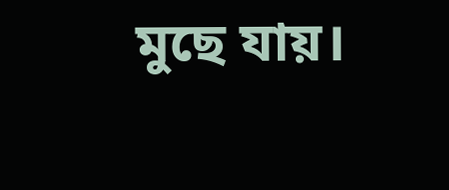মুছে যায়।